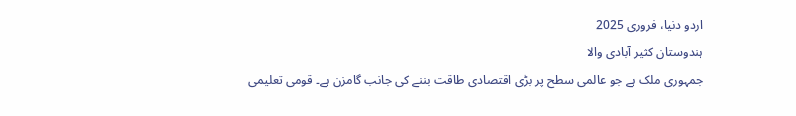اردو دنیا، فروری 2025
ہندوستان کثیر آبادی والا
جمہوری ملک ہے جو عالمی سطح پر بڑی اقتصادی طاقت بننے کی جانب گامزن ہے۔ قومی تعلیمی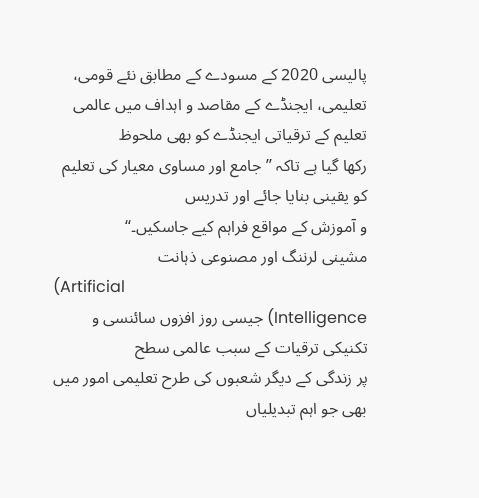پالیسی 2020 کے مسودے کے مطابق نئے قومی،
تعلیمی، ایجنڈے کے مقاصد و اہداف میں عالمی تعلیم کے ترقیاتی ایجنڈے کو بھی ملحوظ
رکھا گیا ہے تاکہ ’’جامع اور مساوی معیار کی تعلیم کو یقینی بنایا جائے اور تدریس
و آموزش کے مواقع فراہم کیے جاسکیں۔‘‘
مشینی لرننگ اور مصنوعی ذہانت
(Artificial
Intelligence) جیسی روز افزوں سائنسی و تکنیکی ترقیات کے سبب عالمی سطح
پر زندگی کے دیگر شعبوں کی طرح تعلیمی امور میں بھی جو اہم تبدیلیاں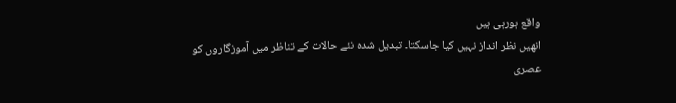واقع ہورہی ہیں
انھیں نظر انداز نہیں کیا جاسکتا۔ تبدیل شدہ نئے حالات کے تناظر میں آموزگاروں کو
عصری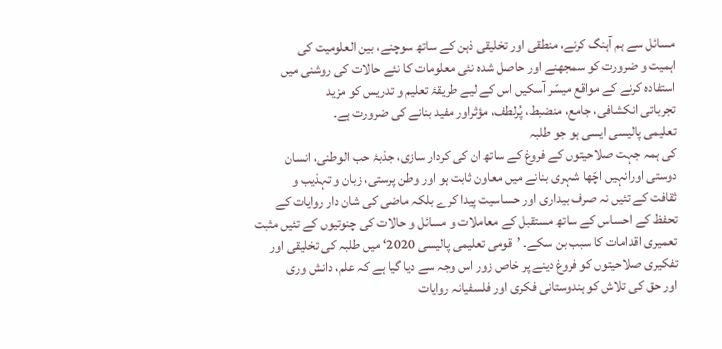مسائل سے ہم آہنگ کرنے، منطقی اور تخلیقی ذہن کے ساتھ سوچنے، بین العلومیت کی
اہمیت و ضرورت کو سمجھنے اور حاصل شدہ نئی معلومات کا نئے حالات کی روشنی میں
استفادہ کرنے کے مواقع میسّر آسکیں اس کے لیے طریقۂ تعلیم و تدریس کو مزید
تجرباتی انکشافی، جامع، منضبط، پُرلطف، مؤثراور مفید بنانے کی ضرورت ہے۔
تعلیمی پالیسی ایسی ہو جو طلبہ
کی ہمہ جہت صلاحیتوں کے فروغ کے ساتھ ان کی کردار سازی، جذبۂ حب الوطنی، انسان
دوستی اورانہیں اچّھا شہری بنانے میں معاون ثابت ہو اور وطن پرستی، زبان و تہذیب و
ثقافت کے تئیں نہ صرف بیداری اور حساسیت پیدا کرے بلکہ ماضی کی شان دار روایات کے
تحفظ کے احساس کے ساتھ مستقبل کے معاملات و مسائل و حالات کی چنوتیوں کے تئیں مثبت
تعمیری اقدامات کا سبب بن سکے۔ ’قومی تعلیمی پالیسی 2020‘ میں طلبہ کی تخلیقی اور
تفکیری صلاحیتوں کو فروغ دینے پر خاص زور اس وجہ سے دیا گیا ہے کہ علم، دانش وری
اور حق کی تلاش کو ہندوستانی فکری اور فلسفیانہ روایات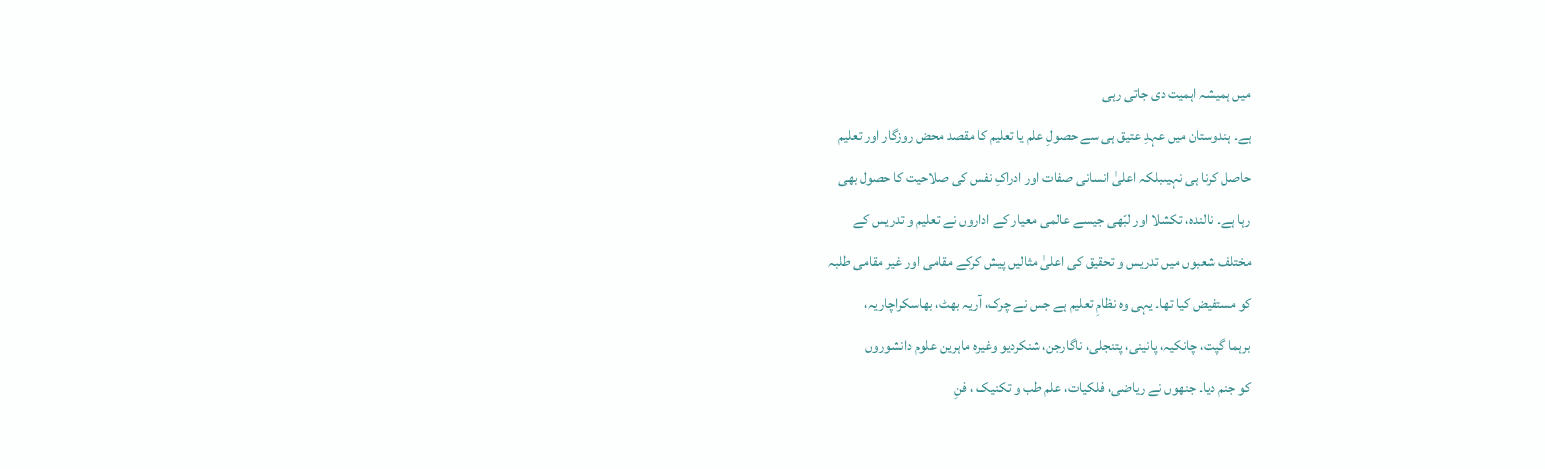میں ہمیشہ اہمیت دی جاتی رہی
ہے۔ ہندوستان میں عہدِ عتیق ہی سے حصولِ علم یا تعلیم کا مقصد محض روزگار اور تعلیم
حاصل کرنا ہی نہیںبلکہ اعلیٰ انسانی صفات اور ادراکِ نفس کی صلاحیت کا حصول بھی
رہا ہے۔ نالندہ، تکشلا اور لبّھی جیسے عالمی معیار کے اداروں نے تعلیم و تدریس کے
مختلف شعبوں میں تدریس و تحقیق کی اعلیٰ مثالیں پیش کرکے مقامی اور غیر مقامی طلبہ
کو مستفیض کیا تھا۔ یہی وہ نظامِ تعلیم ہے جس نے چرک، آریہ بھٹ، بھاسکراچاریہ،
برہما گپت، چانکیہ، پانینی، پتنجلی، ناگارجن، شنکردیو وغیرہ ماہرین علوم دانشوروں
کو جنم دیا۔ جنھوں نے ریاضی، فلکیات، علم طب و تکنیک ، فنِ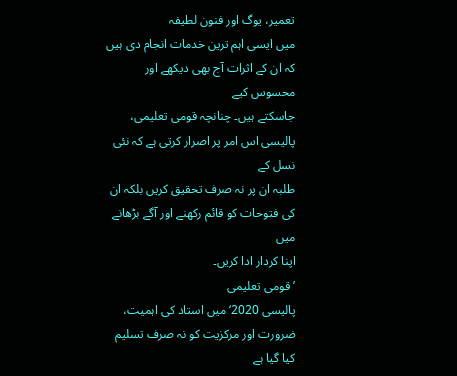تعمیر، یوگ اور فنون لطیفہ
میں ایسی اہم ترین خدمات انجام دی ہیں کہ ان کے اثرات آج بھی دیکھے اور محسوس کیے
جاسکتے ہیں۔ چنانچہ قومی تعلیمی، پالیسی اس امر پر اصرار کرتی ہے کہ نئی نسل کے
طلبہ ان پر نہ صرف تحقیق کریں بلکہ ان کی فتوحات کو قائم رکھنے اور آگے بڑھانے میں
اپنا کردار ادا کریں۔
’قومی تعلیمی
پالیسی 2020‘ میں استاد کی اہمیت، ضرورت اور مرکزیت کو نہ صرف تسلیم کیا گیا ہے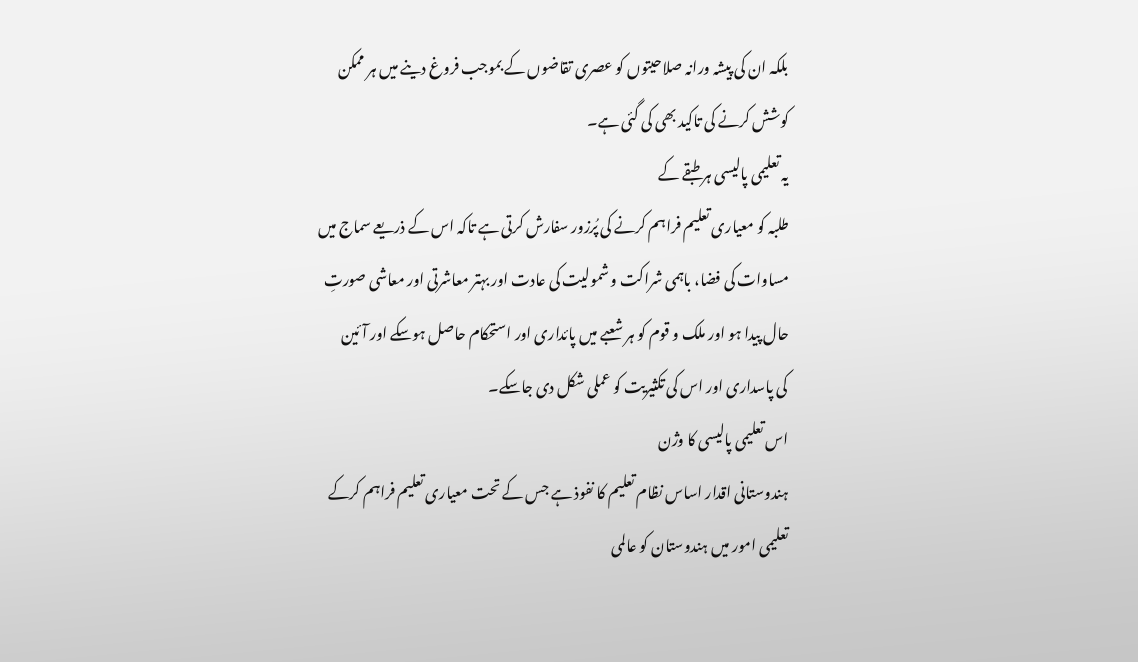بلکہ ان کی پیشہ ورانہ صلاحیتوں کو عصری تقاضوں کے بموجب فروغ دینے میں ہر ممکن
کوشش کرنے کی تاکید بھی کی گئی ہے۔
یہ تعلیمی پالیسی ہر طبقے کے
طلبہ کو معیاری تعلیم فراہم کرنے کی پُرزور سفارش کرتی ہے تاکہ اس کے ذریعے سماج میں
مساوات کی فضا، باہمی شراکت و شمولیت کی عادت اور بہتر معاشرتی اور معاشی صورتِ
حال پیدا ہو اور ملک و قوم کو ہر شعبے میں پائداری اور استحکام حاصل ہوسکے اور آئین
کی پاسداری اور اس کی تکثیریت کو عملی شکل دی جاسکے۔
اس تعلیمی پالیسی کا وژن
ہندوستانی اقدار اساس نظام تعلیم کا نفوذ ہے جس کے تحت معیاری تعلیم فراہم کرکے
تعلیمی امور میں ہندوستان کو عالمی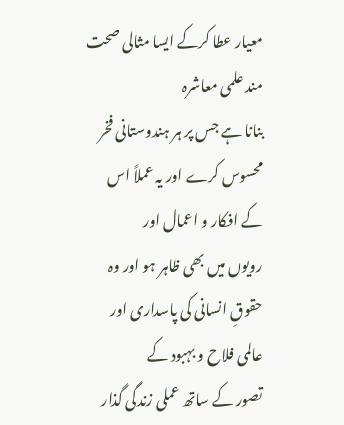معیار عطا کرکے ایسا مثالی صحت مند علمی معاشرہ
بنانا ہے جس پر ہر ہندوستانی فخر محسوس کرے اور یہ عملاً اس کے افکار و اعمال اور
رویوں میں بھی ظاہر ہو اور وہ حقوقِ انسانی کی پاسداری اور عالمی فلاح و بہبود کے
تصور کے ساتھ عملی زندگی گذار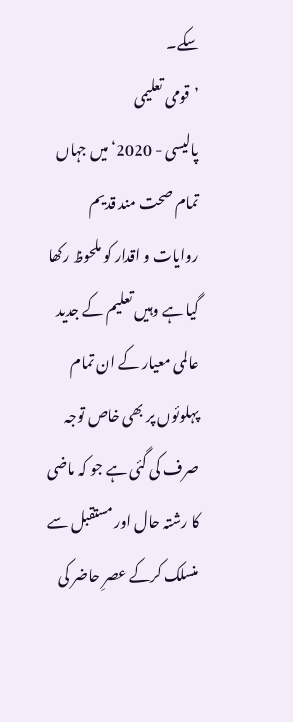سکے۔
’قومی تعلیمی
پالیسی - 2020‘ میں جہاں تمام صحت مند قدیم
روایات و اقدار کو ملحوظ رکھا گیا ہے وہیں تعلیم کے جدید عالمی معیار کے ان تمام
پہلوئوں پر بھی خاص توجہ صرف کی گئی ہے جو کہ ماضی کا رشتہ حال اور مستقبل سے
منسلک کرکے عصرِ حاضر کی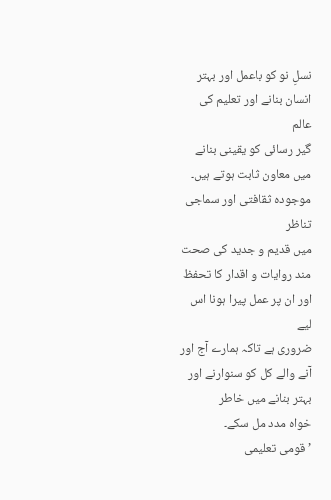نسلِ نو کو باعمل اور بہتر انسان بنانے اور تعلیم کی عالم
گیر رسائی کو یقینی بنانے میں معاون ثابت ہوتے ہیں۔
موجودہ ثقافتی اور سماجی تناظر
میں قدیم و جدید کی صحت مند روایات و اقدار کا تحفظ اور ان پر عمل پیرا ہونا اس لیے
ضروری ہے تاکہ ہمارے آج اور آنے والے کل کو سنوارنے اور بہتر بنانے میں خاطر
خواہ مدد مل سکے۔
’قومی تعلیمی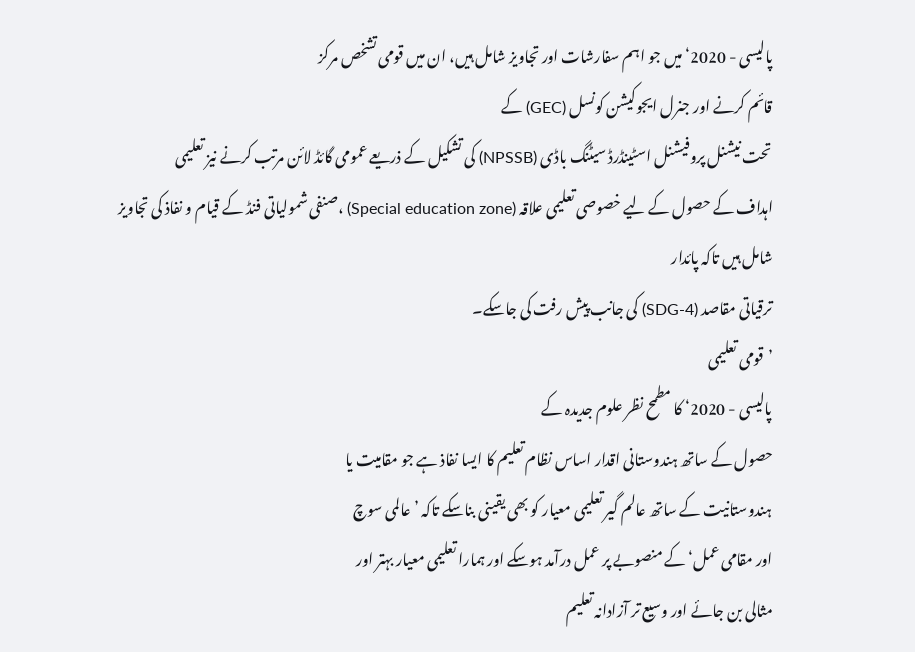پالیسی - 2020‘میں جو اہم سفارشات اور تجاویز شامل ہیں، ان میں قومی تشخص مرکز
قائم کرنے اور جنرل ایجوکیشن کونسل (GEC) کے
تحت نیشنل پروفیشنل اسٹینڈرڈ سیٹنگ باڈی (NPSSB) کی تشکیل کے ذریعے عمومی گائڈ لائن مرتب کرنے نیز تعلیمی
اہداف کے حصول کے لیے خصوصی تعلیمی علاقہ (Special education zone) ،صنفی شمولیاتی فنڈ کے قیام و نفاذ کی تجاویز شامل ہیں تاکہ پائدار
ترقیاتی مقاصد (SDG-4) کی جانب پیش رفت کی جاسکے۔
’قومی تعلیمی
پالیسی - 2020‘ کا مطمح نظر علوم جدیدہ کے
حصول کے ساتھ ہندوستانی اقدار اساس نظام تعلیم کا ایسا نفاذ ہے جو مقامیت یا
ہندوستانیت کے ساتھ عالم گیر تعلیمی معیار کو بھی یقینی بناسکے تاکہ ’عالمی سوچ
اور مقامی عمل‘ کے منصوبے پر عمل درآمد ہوسکے اور ہمارا تعلیمی معیار بہتر اور
مثالی بن جائے اور وسیع تر آزادانہ تعلیم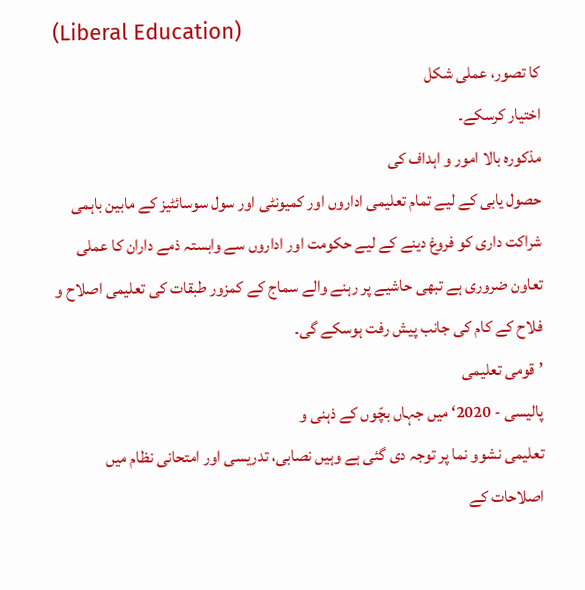(Liberal Education)
کا تصور، عملی شکل
اختیار کرسکے۔
مذکورہ بالا امور و اہداف کی
حصول یابی کے لیے تمام تعلیمی اداروں اور کمیونٹی اور سول سوسائٹیز کے مابین باہمی
شراکت داری کو فروغ دینے کے لیے حکومت اور اداروں سے وابستہ ذمے داران کا عملی
تعاون ضروری ہے تبھی حاشیے پر رہنے والے سماج کے کمزور طبقات کی تعلیمی اصلاح و
فلاح کے کام کی جانب پیش رفت ہوسکے گی۔
’قومی تعلیمی
پالیسی - 2020‘ میں جہاں بچّوں کے ذہنی و
تعلیمی نشوو نما پر توجہ دی گئی ہے وہیں نصابی، تدریسی اور امتحانی نظام میں
اصلاحات کے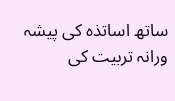ساتھ اساتذہ کی پیشہ ورانہ تربیت کی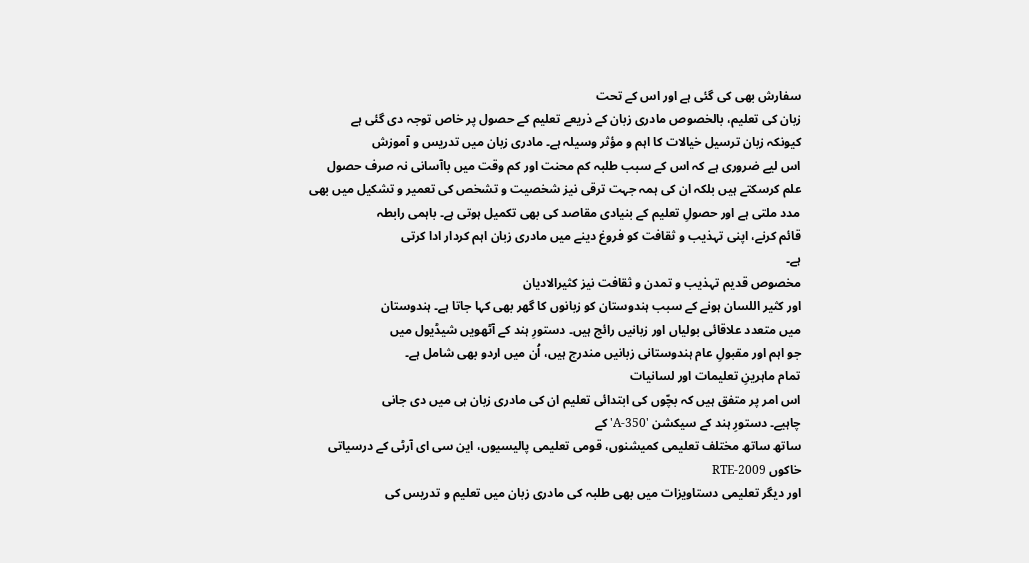سفارش بھی کی گئی ہے اور اس کے تحت
زبان کی تعلیم، بالخصوص مادری زبان کے ذریعے تعلیم کے حصول پر خاص توجہ دی گئی ہے
کیونکہ زبان ترسیل خیالات کا اہم و مؤثر وسیلہ ہے۔ مادری زبان میں تدریس و آموزش
اس لیے ضروری ہے کہ اس کے سبب طلبہ کم محنت اور کم وقت میں باآسانی نہ صرف حصول
علم کرسکتے ہیں بلکہ ان کی ہمہ جہت ترقی نیز شخصیت و تشخص کی تعمیر و تشکیل میں بھی
مدد ملتی ہے اور حصولِ تعلیم کے بنیادی مقاصد کی بھی تکمیل ہوتی ہے۔ باہمی رابطہ
قائم کرنے، اپنی تہذیب و ثقافت کو فروغ دینے میں مادری زبان اہم کردار ادا کرتی
ہے۔
مخصوص قدیم تہذیب و تمدن و ثقافت نیز کثیرالادیان
اور کثیر اللسان ہونے کے سبب ہندوستان کو زبانوں کا گھر بھی کہا جاتا ہے۔ ہندوستان
میں متعدد علاقائی بولیاں اور زبانیں رائج ہیں۔ دستورِ ہند کے آٹھویں شیڈیول میں
جو اہم اور مقبولِ عام ہندوستانی زبانیں مندرج ہیں، اُن میں اردو بھی شامل ہے۔
تمام ماہرینِ تعلیمات اور لسانیات
اس امر پر متفق ہیں کہ بچّوں کی ابتدائی تعلیم ان کی مادری زبان ہی میں دی جانی
چاہیے۔ دستورِ ہند کے سیکشن '350-A' کے
ساتھ ساتھ مختلف تعلیمی کمیشنوں، قومی تعلیمی پالیسیوں، این سی ای آرٹی کے درسیاتی
خاکوں RTE-2009
اور دیگر تعلیمی دستاویزات میں بھی طلبہ کی مادری زبان میں تعلیم و تدریس کی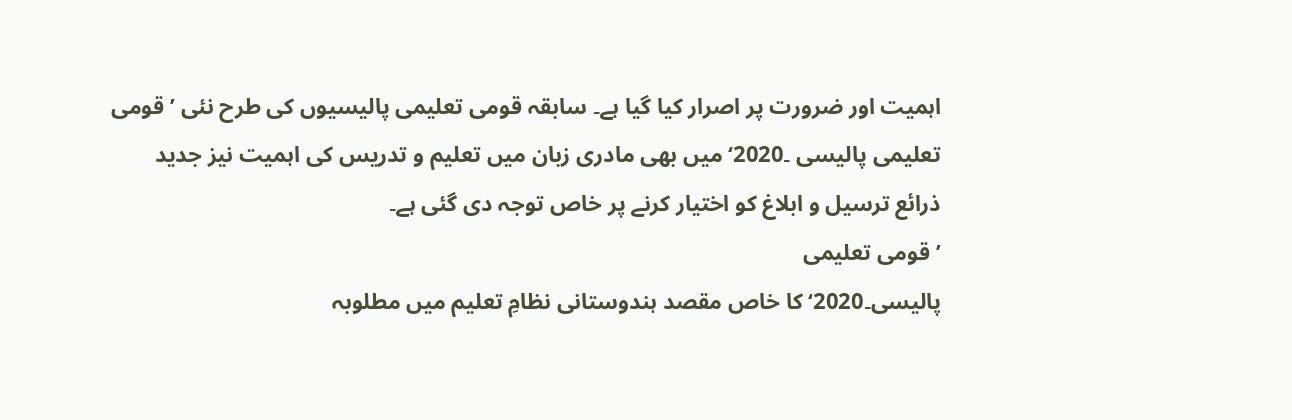اہمیت اور ضرورت پر اصرار کیا گیا ہے۔ سابقہ قومی تعلیمی پالیسیوں کی طرح نئی ’قومی
تعلیمی پالیسی ۔2020‘ میں بھی مادری زبان میں تعلیم و تدریس کی اہمیت نیز جدید
ذرائع ترسیل و ابلاغ کو اختیار کرنے پر خاص توجہ دی گئی ہے۔
’قومی تعلیمی
پالیسی۔2020‘ کا خاص مقصد ہندوستانی نظامِ تعلیم میں مطلوبہ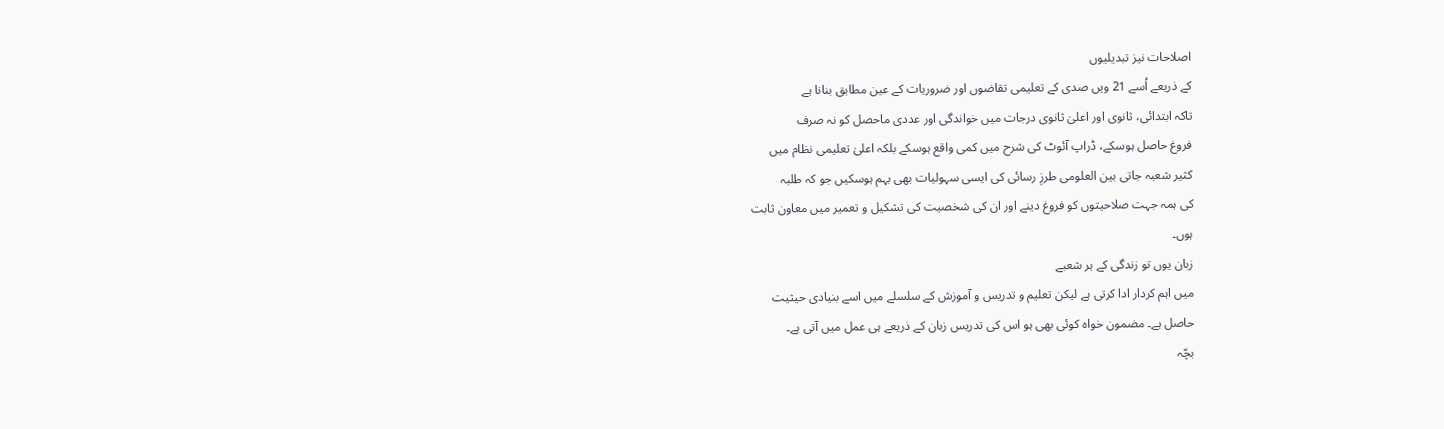اصلاحات نیز تبدیلیوں
کے ذریعے اُسے 21 ویں صدی کے تعلیمی تقاضوں اور ضروریات کے عین مطابق بنانا ہے
تاکہ ابتدائی، ثانوی اور اعلیٰ ثانوی درجات میں خواندگی اور عددی ماحصل کو نہ صرف
فروغ حاصل ہوسکے، ڈراپ آئوٹ کی شرح میں کمی واقع ہوسکے بلکہ اعلیٰ تعلیمی نظام میں
کثیر شعبہ جاتی بین العلومی طرزِ رسائی کی ایسی سہولیات بھی بہم ہوسکیں جو کہ طلبہ
کی ہمہ جہت صلاحیتوں کو فروغ دینے اور ان کی شخصیت کی تشکیل و تعمیر میں معاون ثابت
ہوں۔
زبان یوں تو زندگی کے ہر شعبے
میں اہم کردار ادا کرتی ہے لیکن تعلیم و تدریس و آموزش کے سلسلے میں اسے بنیادی حیثیت
حاصل ہے۔ مضمون خواہ کوئی بھی ہو اس کی تدریس زبان کے ذریعے ہی عمل میں آتی ہے۔
بچّہ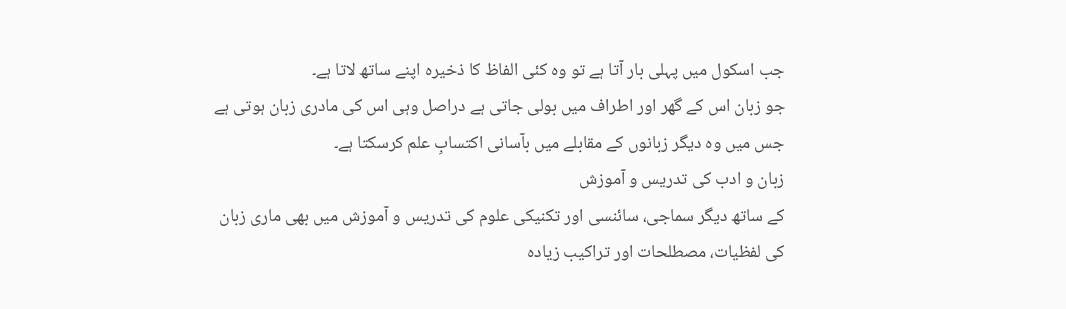جب اسکول میں پہلی بار آتا ہے تو وہ کئی الفاظ کا ذخیرہ اپنے ساتھ لاتا ہے۔
جو زبان اس کے گھر اور اطراف میں بولی جاتی ہے دراصل وہی اس کی مادری زبان ہوتی ہے
جس میں وہ دیگر زبانوں کے مقابلے میں بآسانی اکتسابِ علم کرسکتا ہے۔
زبان و ادب کی تدریس و آموزش
کے ساتھ دیگر سماجی، سائنسی اور تکنیکی علوم کی تدریس و آموزش میں بھی ماری زبان
کی لفظیات، مصطلحات اور تراکیب زیادہ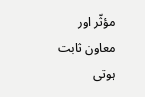مؤثّر اور معاون ثابت ہوتی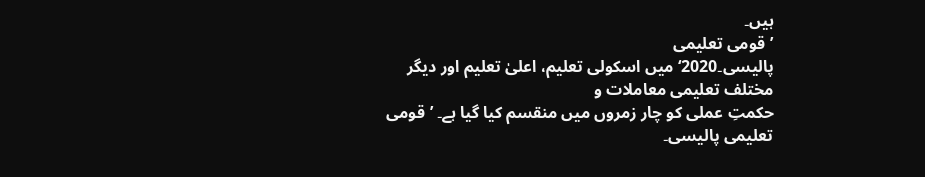ہیں۔
’قومی تعلیمی
پالیسی۔2020‘ میں اسکولی تعلیم، اعلیٰ تعلیم اور دیگر مختلف تعلیمی معاملات و
حکمتِ عملی کو چار زمروں میں منقسم کیا گیا ہے۔ ’قومی تعلیمی پالیسی۔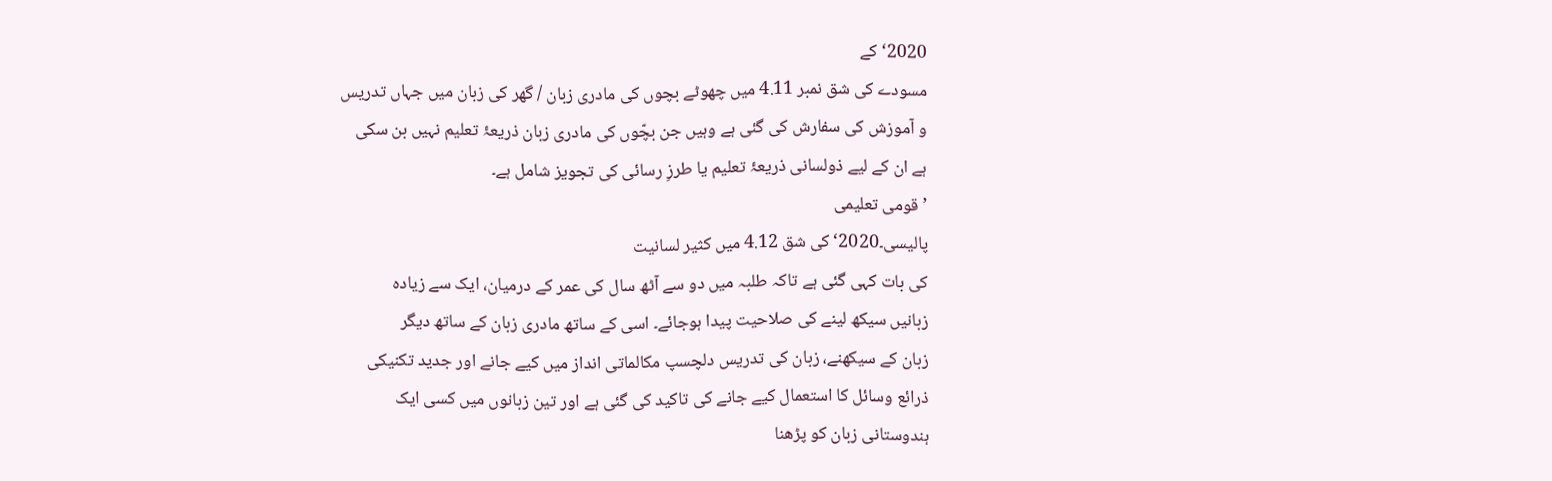2020‘ کے
مسودے کی شق نمبر 4.11 میں چھوٹے بچوں کی مادری زبان / گھر کی زبان میں جہاں تدریس
و آموزش کی سفارش کی گئی ہے وہیں جن بچّوں کی مادری زبان ذریعۂ تعلیم نہیں بن سکی
ہے ان کے لیے ذولسانی ذریعۂ تعلیم یا طرزِ رسائی کی تجویز شامل ہے۔
’قومی تعلیمی
پالیسی۔2020‘ کی شق 4.12 میں کثیر لسانیت
کی بات کہی گئی ہے تاکہ طلبہ میں دو سے آٹھ سال کی عمر کے درمیان، ایک سے زیادہ
زبانیں سیکھ لینے کی صلاحیت پیدا ہوجائے۔ اسی کے ساتھ مادری زبان کے ساتھ دیگر
زبان کے سیکھنے، زبان کی تدریس دلچسپ مکالماتی انداز میں کیے جانے اور جدید تکنیکی
ذرائع وسائل کا استعمال کیے جانے کی تاکید کی گئی ہے اور تین زبانوں میں کسی ایک
ہندوستانی زبان کو پڑھنا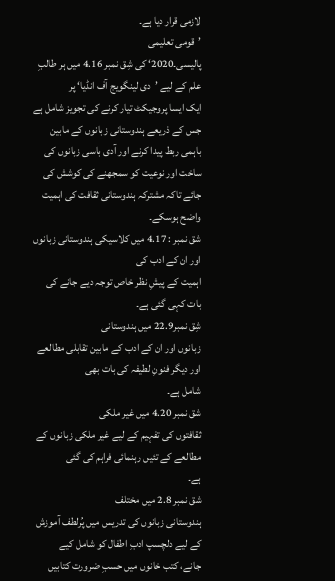لازمی قرار دیا ہے۔
’قومی تعلیمی
پالیسی۔2020‘ کی شِق نمبر 4.16 میں ہر طالبِ علم کے لیے ’دی لینگویج آف انڈیا‘ پر
ایک ایسا پروجیکٹ تیار کرنے کی تجویز شامل ہے جس کے ذریعے ہندوستانی زبانوں کے مابین
باہمی ربط پیدا کرنے اور آدی باسی زبانوں کی ساخت اور نوعیت کو سمجھنے کی کوشش کی
جائے تاکہ مشترکہ ہندوستانی ثقافت کی اہمیت واضح ہوسکے۔
شق نمبر : 4.17 میں کلاسیکی ہندوستانی زبانوں اور ان کے ادب کی
اہمیت کے پیشِ نظر خاص توجہ دیے جانے کی بات کہی گئی ہے۔
شِق نمبر22.9 میں ہندوستانی
زبانوں اور ان کے ادب کے مابین تقابلی مطالعے اور دیگر فنونِ لطیفہ کی بات بھی
شامل ہے۔
شق نمبر 4.20 میں غیر ملکی
ثقافتوں کی تفہیم کے لیے غیر ملکی زبانوں کے مطالعے کے تئیں رہنمائی فراہم کی گئی
ہے۔
شق نمبر 2.8 میں مختلف
ہندوستانی زبانوں کی تدریس میں پُرلطف آموزش کے لیے دلچسپ ادبِ اطفال کو شامل کیے
جانے، کتب خانوں میں حسبِ ضرورت کتابیں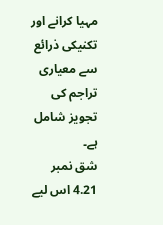مہیا کرانے اور تکنیکی ذرائع سے معیاری
تراجم کی تجویز شامل ہے۔
شق نمبر 4.21 اس لیے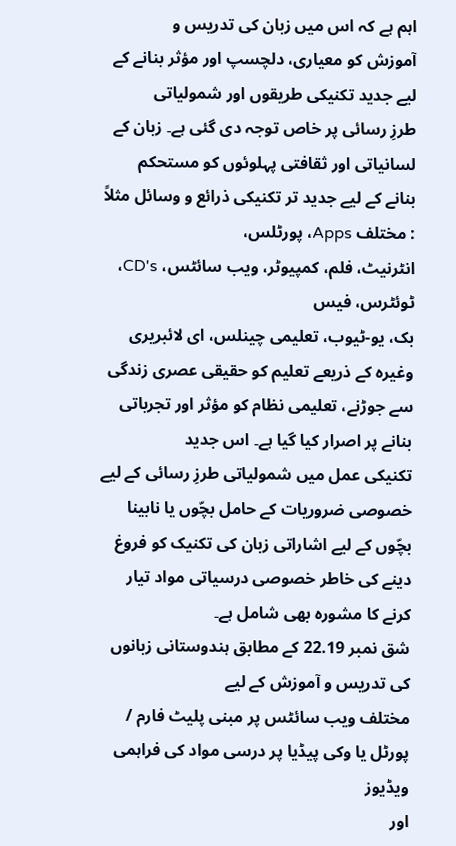اہم ہے کہ اس میں زبان کی تدریس و
آموزش کو معیاری، دلچسپ اور مؤثر بنانے کے لیے جدید تکنیکی طریقوں اور شمولیاتی
طرزِ رسائی پر خاص توجہ دی گئی ہے۔ زبان کے لسانیاتی اور ثقافتی پہلوئوں کو مستحکم
بنانے کے لیے جدید تر تکنیکی ذرائع و وسائل مثلاً : مختلف Apps، پورٹلس،
انٹرنیٹ، فلم، کمپیوٹر، ویب سائٹس، CD's، ٹوئٹرس، فیس
بک، یو-ٹیوب، تعلیمی چینلس، ای لائبریری وغیرہ کے ذریعے تعلیم کو حقیقی عصری زندگی
سے جوڑنے، تعلیمی نظام کو مؤثر اور تجرباتی بنانے پر اصرار کیا گیا ہے۔ اس جدید
تکنیکی عمل میں شمولیاتی طرزِ رسائی کے لیے خصوصی ضروریات کے حامل بچّوں یا نابینا
بچّوں کے لیے اشاراتی زبان کی تکنیک کو فروغ دینے کی خاطر خصوصی درسیاتی مواد تیار
کرنے کا مشورہ بھی شامل ہے۔
شق نمبر 22.19 کے مطابق ہندوستانی زبانوں کی تدریس و آموزش کے لیے
مختلف ویب سائٹس پر مبنی پلیٹ فارم / پورٹل یا وکی پیڈیا پر درسی مواد کی فراہمی ویڈیوز
اور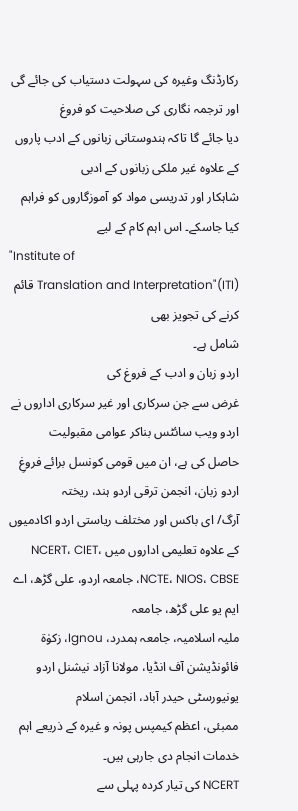رکارڈنگ وغیرہ کی سہولت دستیاب کی جائے گی اور ترجمہ نگاری کی صلاحیت کو فروغ
دیا جائے گا تاکہ ہندوستانی زبانوں کے ادب پاروں کے علاوہ غیر ملکی زبانوں کے ادبی
شاہکار اور تدریسی مواد کو آموزگاروں کو فراہم کیا جاسکے۔ اس اہم کام کے لیے
"Institute of
Translation and Interpretation"(ITI) قائم کرنے کی تجویز بھی
شامل ہے۔
اردو زبان و ادب کے فروغ کی
غرض سے جن سرکاری اور غیر سرکاری اداروں نے اردو ویب سائٹس بناکر عوامی مقبولیت
حاصل کی ہے، ان میں قومی کونسل برائے فروغِ اردو زبان، انجمن ترقی اردو ہند، ریختہ
آرگ/ ای باکس اور مختلف ریاستی اردو اکادمیوں کے علاوہ تعلیمی اداروں میں NCERT، CIET، NCTE، NIOS، CBSE، جامعہ اردو، علی گڑھ، اے ایم یو علی گڑھ، جامعہ
ملیہ اسلامیہ، جامعہ ہمدرد، Ignou، زکوٰۃ
فائونڈیشن آف انڈیا، مولانا آزاد نیشنل اردو یونیورسٹی حیدر آباد، انجمن اسلام
ممبئی، اعظم کیمپس پونہ و غیرہ کے ذریعے اہم خدمات انجام دی جارہی ہیں۔
NCERT کی تیار کردہ پہلی سے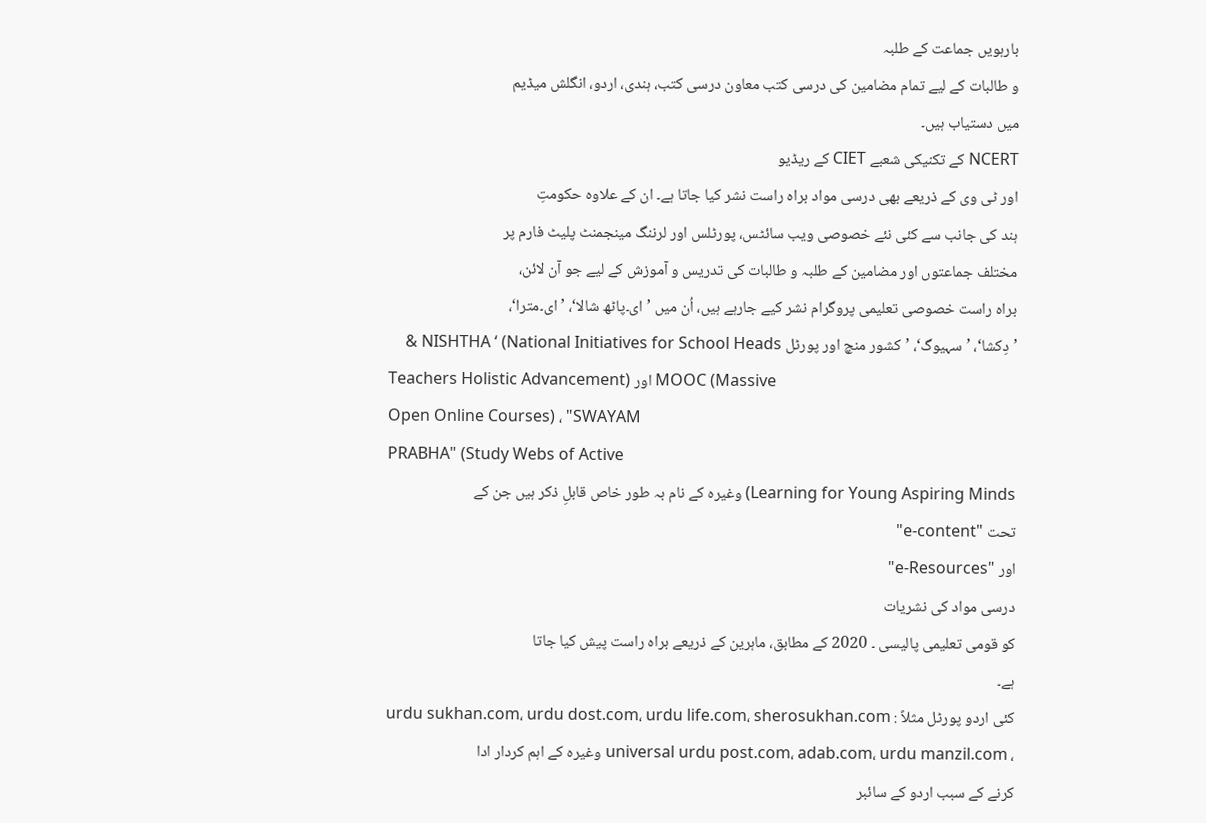بارہویں جماعت کے طلبہ
و طالبات کے لیے تمام مضامین کی درسی کتب معاون درسی کتب، ہندی، اردو، انگلش میڈیم
میں دستیاب ہیں۔
NCERT کے تکنیکی شعبے CIET کے ریڈیو
اور ٹی وی کے ذریعے بھی درسی مواد براہ راست نشر کیا جاتا ہے۔ ان کے علاوہ حکومتِ
ہند کی جانب سے کئی نئے خصوصی ویب سائٹس، پورٹلس اور لرننگ مینجمنٹ پلیٹ فارم پر
مختلف جماعتوں اور مضامین کے طلبہ و طالبات کی تدریس و آموزش کے لیے جو آن لائن،
براہ راست خصوصی تعلیمی پروگرام نشر کیے جارہے ہیں، اُن میں ’ای۔پاٹھ شالا‘، ’ای۔مترا‘،
’دِکشا‘، ’سہیوگ‘، ’کشور منچ اور پورٹل NISHTHA ‘ (National Initiatives for School Heads &
Teachers Holistic Advancement) اور MOOC (Massive
Open Online Courses) ، "SWAYAM
PRABHA" (Study Webs of Active
Learning for Young Aspiring Minds) وغیرہ کے نام بہ طور خاص قابلِ ذکر ہیں جن کے
تحت "e-content"
اور "e-Resources"
درسی مواد کی نشریات
کو قومی تعلیمی پالیسی ۔ 2020 کے مطابق، ماہرین کے ذریعے براہ راست پیش کیا جاتا
ہے۔
کئی اردو پورٹل مثلاً : urdu sukhan.com، urdu dost.com، urdu life.com، sherosukhan.com
، universal urdu post.com، adab.com، urdu manzil.com وغیرہ کے اہم کردار ادا
کرنے کے سبب اردو کے سائبر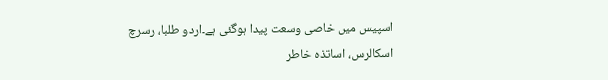اسپیس میں خاصی وسعت پیدا ہوگئی ہے۔اردو طلبا، رسرچ
اسکالرس، اساتذہ خاطر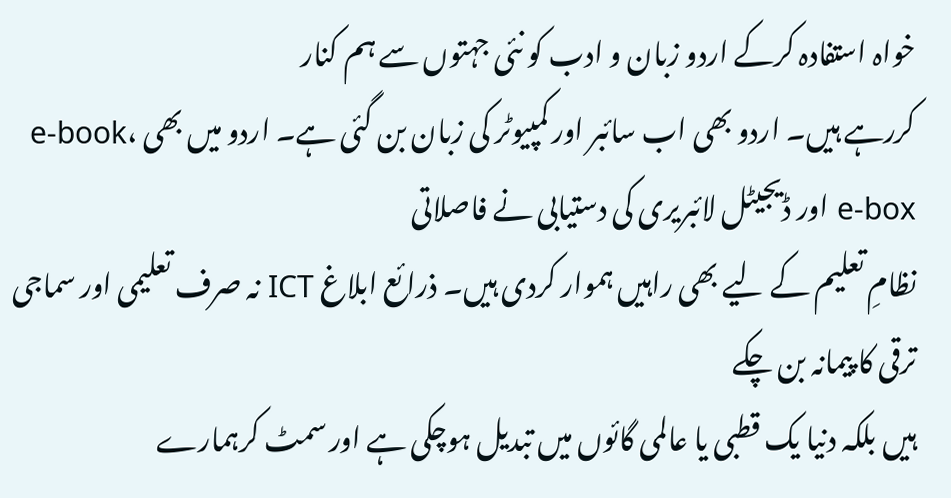خواہ استفادہ کرکے اردو زبان و ادب کو نئی جہتوں سے ہم کنار
کررہے ہیں۔ اردو بھی اب سائبر اور کمپیوٹر کی زبان بن گئی ہے۔ اردو میں بھی e-book، e-box اور ڈیجیٹل لائبریری کی دستیابی نے فاصلاتی
نظامِ تعلیم کے لیے بھی راہیں ہموار کردی ہیں۔ ذرائع ابلاغ ICT نہ صرف تعلیمی اور سماجی ترقی کا پیمانہ بن چکے
ہیں بلکہ دنیا یک قطبی یا عالمی گائوں میں تبدیل ہوچکی ہے اور سمٹ کرہمارے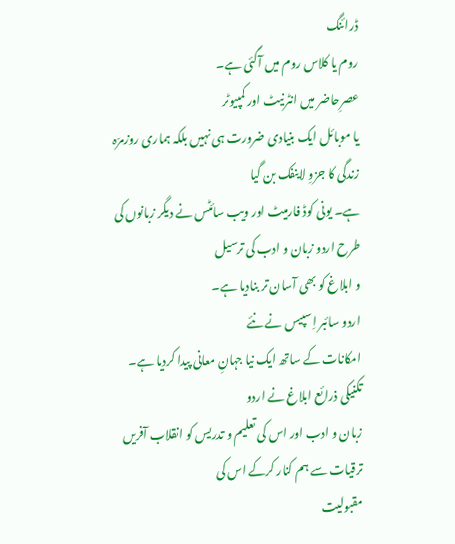ڈرائنگ
روم یا کلاس روم میں آگئی ہے۔
عصرِحاضر میں انٹرنیٹ اور کمپیوٹر
یا موبائل ایک بنیادی ضرورت ہی نہیں بلکہ ہماری روزمرّہ زندگی کا جزوِ لاینفک بن گیا
ہے۔ یونی کوڈ فارمیٹ اور ویب سائٹس نے دیگر زبانوں کی طرح اردو زبان و ادب کی ترسیل
و ابلاغ کو بھی آسان تر بنادیا ہے۔
اردو سائبر اِسپیس نے نئے
امکانات کے ساتھ ایک نیا جہانِ معانی پیدا کردیا ہے۔ تکنیکی ذرائع ابلاغ نے اردو
زبان و ادب اور اس کی تعلیم و تدریس کو انقلاب آفریں ترقیات سے ہم کنار کرکے اس کی
مقبولیت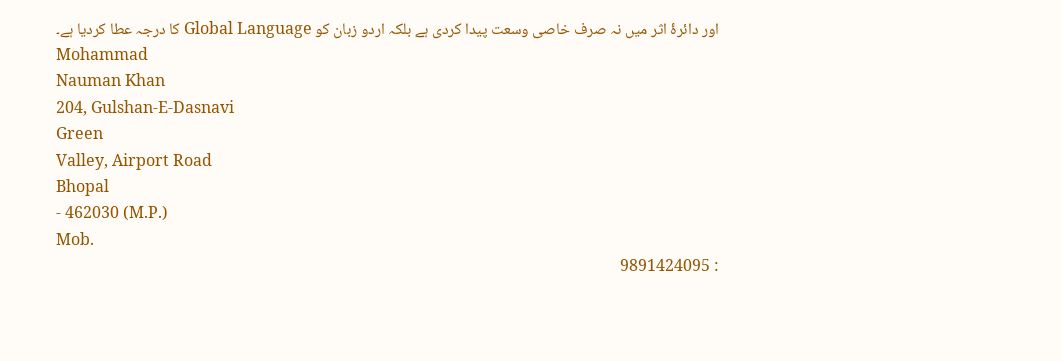اور دائرۂ اثر میں نہ صرف خاصی وسعت پیدا کردی ہے بلکہ اردو زبان کو Global Language کا درجہ عطا کردیا ہے۔
Mohammad
Nauman Khan
204, Gulshan-E-Dasnavi
Green
Valley, Airport Road
Bhopal
- 462030 (M.P.)
Mob.
: 9891424095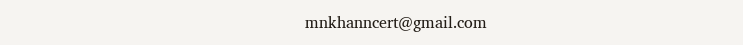mnkhanncert@gmail.com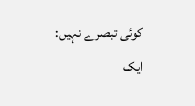کوئی تبصرے نہیں:
ایک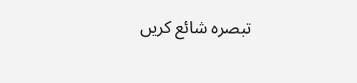تبصرہ شائع کریں